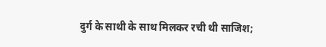दुर्ग के साथी के साथ मिलकर रची थी साजिश;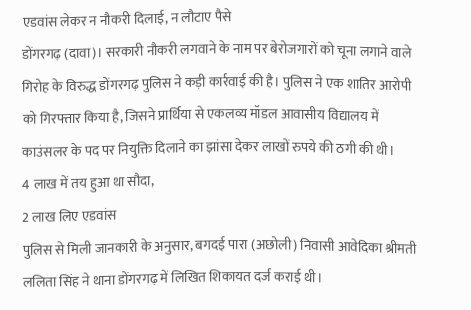एडवांस लेकर न नौकरी दिलाई, न लौटाए पैसे
डोंगरगढ़ (दावा)। सरकारी नौकरी लगवाने के नाम पर बेरोजगारों को चूना लगाने वाले गिरोह के विरुद्ध डोंगरगढ़ पुलिस ने कड़ी कार्रवाई की है। पुलिस ने एक शातिर आरोपी को गिरफ्तार किया है, जिसने प्रार्थिया से एकलव्य मॉडल आवासीय विद्यालय में काउंसलर के पद पर नियुक्ति दिलाने का झांसा देकर लाखों रुपये की ठगी की थी।
4 लाख में तय हुआ था सौदा,
2 लाख लिए एडवांस
पुलिस से मिली जानकारी के अनुसार, बगदई पारा (अछोली) निवासी आवेदिका श्रीमती ललिता सिंह ने थाना डोंगरगढ़ में लिखित शिकायत दर्ज कराई थी।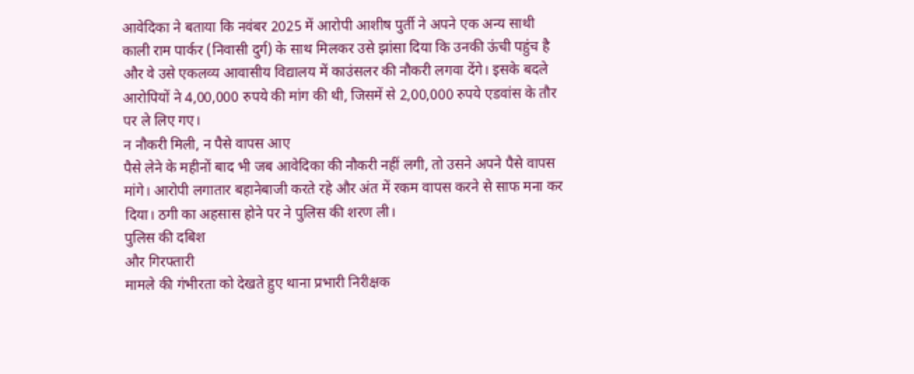आवेदिका ने बताया कि नवंबर 2025 में आरोपी आशीष पुर्ती ने अपने एक अन्य साथी काली राम पार्कर (निवासी दुर्ग) के साथ मिलकर उसे झांसा दिया कि उनकी ऊंची पहुंच है और वे उसे एकलव्य आवासीय विद्यालय में काउंसलर की नौकरी लगवा देंगे। इसके बदले आरोपियों ने 4,00,000 रुपये की मांग की थी, जिसमें से 2,00,000 रुपये एडवांस के तौर पर ले लिए गए।
न नौकरी मिली, न पैसे वापस आए
पैसे लेने के महीनों बाद भी जब आवेदिका की नौकरी नहीं लगी, तो उसने अपने पैसे वापस मांगे। आरोपी लगातार बहानेबाजी करते रहे और अंत में रकम वापस करने से साफ मना कर दिया। ठगी का अहसास होने पर ने पुलिस की शरण ली।
पुलिस की दबिश
और गिरफ्तारी
मामले की गंभीरता को देखते हुए थाना प्रभारी निरीक्षक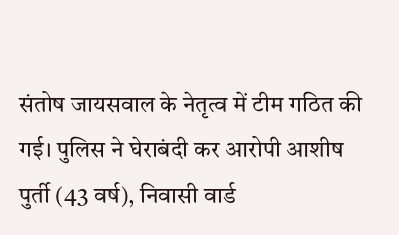संतोष जायसवाल के नेतृत्व में टीम गठित की गई। पुलिस ने घेराबंदी कर आरोपी आशीष पुर्ती (43 वर्ष), निवासी वार्ड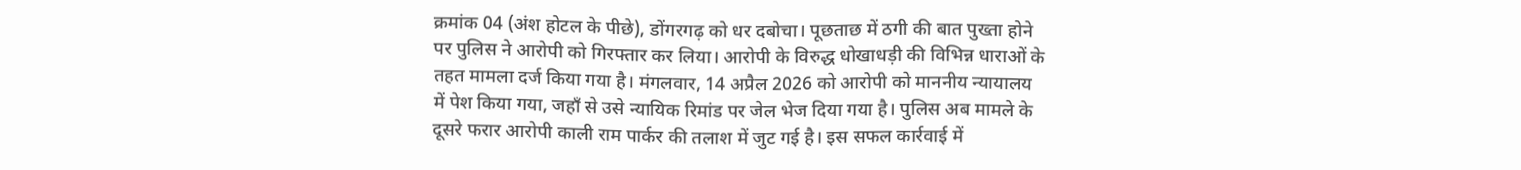क्रमांक 04 (अंश होटल के पीछे), डोंगरगढ़ को धर दबोचा। पूछताछ में ठगी की बात पुख्ता होने पर पुलिस ने आरोपी को गिरफ्तार कर लिया। आरोपी के विरुद्ध धोखाधड़ी की विभिन्न धाराओं के तहत मामला दर्ज किया गया है। मंगलवार, 14 अप्रैल 2026 को आरोपी को माननीय न्यायालय में पेश किया गया, जहाँ से उसे न्यायिक रिमांड पर जेल भेज दिया गया है। पुलिस अब मामले के दूसरे फरार आरोपी काली राम पार्कर की तलाश में जुट गई है। इस सफल कार्रवाई में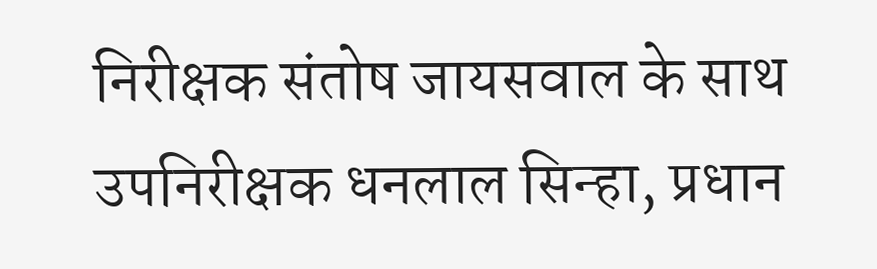निरीक्षक संतोष जायसवाल के साथ उपनिरीक्षक धनलाल सिन्हा, प्रधान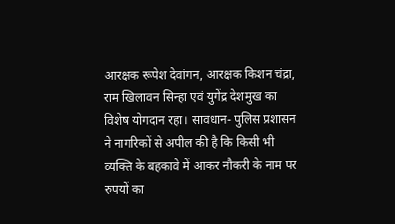आरक्षक रूपेश देवांगन, आरक्षक किशन चंद्रा, राम खिलावन सिन्हा एवं युगेंद्र देशमुख का विशेष योगदान रहा। सावधान- पुलिस प्रशासन ने नागरिकों से अपील की है कि किसी भी व्यक्ति के बहकावे में आकर नौकरी के नाम पर रुपयों का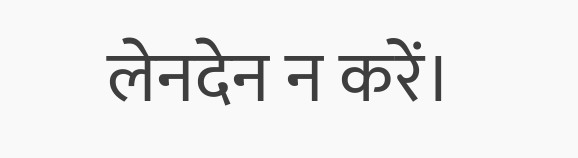लेनदेन न करें।